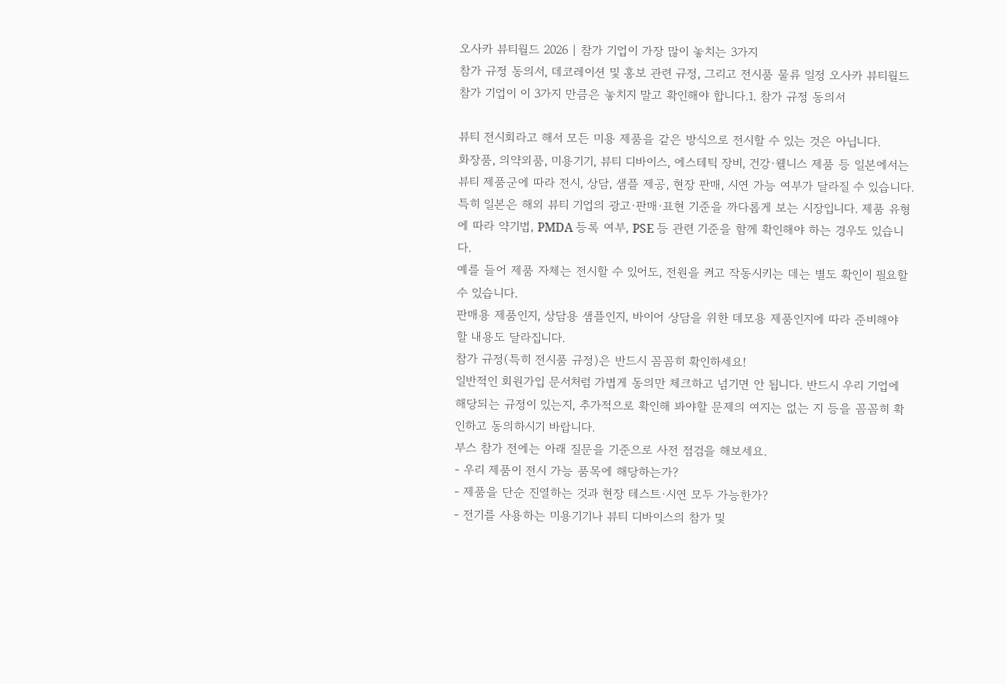오사카 뷰티월드 2026 | 참가 기업이 가장 많이 놓치는 3가지
참가 규정 동의서, 데코레이션 및 홍보 관련 규정, 그리고 전시품 물류 일정 오사카 뷰티월드 참가 기업이 이 3가지 만큼은 놓치지 말고 확인해야 합니다.1. 참가 규정 동의서

뷰티 전시회라고 해서 모든 미용 제품을 같은 방식으로 전시할 수 있는 것은 아닙니다.
화장품, 의약외품, 미용기기, 뷰티 디바이스, 에스테틱 장비, 건강·웰니스 제품 등 일본에서는 뷰티 제품군에 따라 전시, 상담, 샘플 제공, 현장 판매, 시연 가능 여부가 달라질 수 있습니다.
특히 일본은 해외 뷰티 기업의 광고·판매·표현 기준을 까다롭게 보는 시장입니다. 제품 유형에 따라 약기법, PMDA 등록 여부, PSE 등 관련 기준을 함께 확인해야 하는 경우도 있습니다.
예를 들어 제품 자체는 전시할 수 있어도, 전원을 켜고 작동시키는 데는 별도 확인이 필요할 수 있습니다.
판매용 제품인지, 상담용 샘플인지, 바이어 상담을 위한 데모용 제품인지에 따라 준비해야 할 내용도 달라집니다.
참가 규정(특히 전시품 규정)은 반드시 꼼꼼히 확인하세요!
일반적인 회원가입 문서처럼 가볍게 동의만 체크하고 넘기면 안 됩니다. 반드시 우리 기업에 해당되는 규정이 있는지, 추가적으로 확인해 봐야할 문제의 여지는 없는 지 등을 꼼꼼히 확인하고 동의하시기 바랍니다.
부스 참가 전에는 아래 질문을 기준으로 사전 점검을 해보세요.
- 우리 제품이 전시 가능 품목에 해당하는가?
- 제품을 단순 진열하는 것과 현장 테스트·시연 모두 가능한가?
- 전기를 사용하는 미용기기나 뷰티 디바이스의 참가 및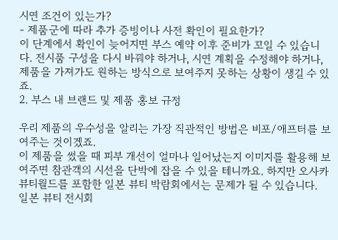시연 조건이 있는가?
- 제품군에 따라 추가 증빙이나 사전 확인이 필요한가?
이 단계에서 확인이 늦어지면 부스 예약 이후 준비가 꼬일 수 있습니다. 전시품 구성을 다시 바꿔야 하거나, 시연 계획을 수정해야 하거나, 제품을 가져가도 원하는 방식으로 보여주지 못하는 상황이 생길 수 있죠.
2. 부스 내 브랜드 및 제품 홍보 규정

우리 제품의 우수성을 알리는 가장 직관적인 방법은 비포/애프터를 보여주는 것이겠죠.
이 제품을 썼을 때 피부 개선이 얼마나 일어났는지 이미지를 활용해 보여주면 참관객의 시선을 단박에 잡을 수 있을 테니까요. 하지만 오사카 뷰티월드를 포함한 일본 뷰티 박람회에서는 문제가 될 수 있습니다.
일본 뷰티 전시회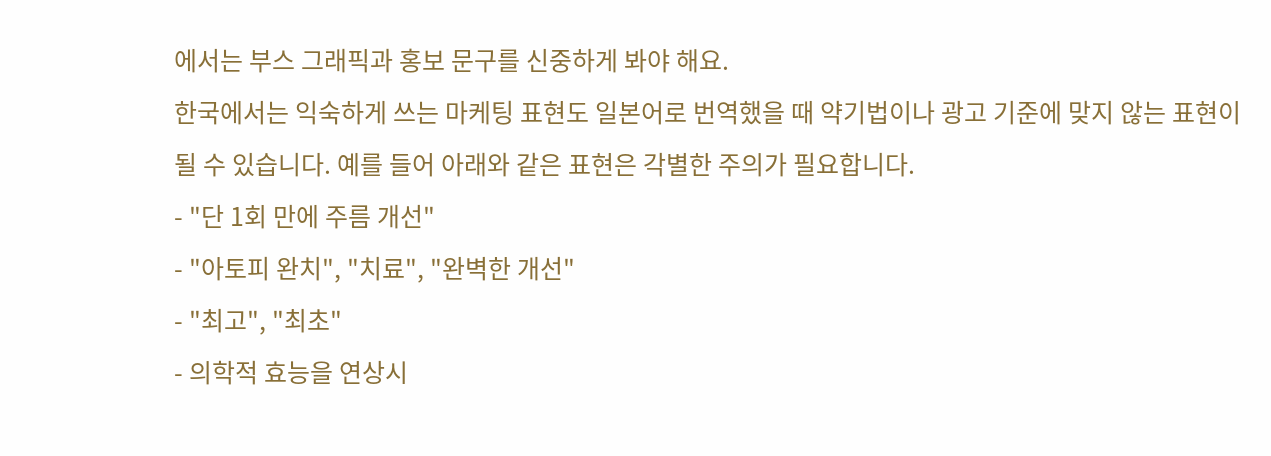에서는 부스 그래픽과 홍보 문구를 신중하게 봐야 해요.
한국에서는 익숙하게 쓰는 마케팅 표현도 일본어로 번역했을 때 약기법이나 광고 기준에 맞지 않는 표현이 될 수 있습니다. 예를 들어 아래와 같은 표현은 각별한 주의가 필요합니다.
- "단 1회 만에 주름 개선"
- "아토피 완치", "치료", "완벽한 개선"
- "최고", "최초"
- 의학적 효능을 연상시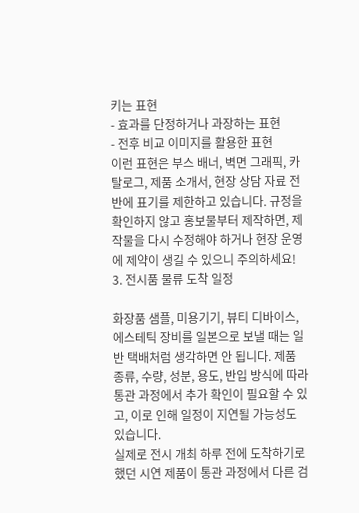키는 표현
- 효과를 단정하거나 과장하는 표현
- 전후 비교 이미지를 활용한 표현
이런 표현은 부스 배너, 벽면 그래픽, 카탈로그, 제품 소개서, 현장 상담 자료 전반에 표기를 제한하고 있습니다. 규정을 확인하지 않고 홍보물부터 제작하면, 제작물을 다시 수정해야 하거나 현장 운영에 제약이 생길 수 있으니 주의하세요!
3. 전시품 물류 도착 일정

화장품 샘플, 미용기기, 뷰티 디바이스, 에스테틱 장비를 일본으로 보낼 때는 일반 택배처럼 생각하면 안 됩니다. 제품 종류, 수량, 성분, 용도, 반입 방식에 따라 통관 과정에서 추가 확인이 필요할 수 있고, 이로 인해 일정이 지연될 가능성도 있습니다.
실제로 전시 개최 하루 전에 도착하기로 했던 시연 제품이 통관 과정에서 다른 검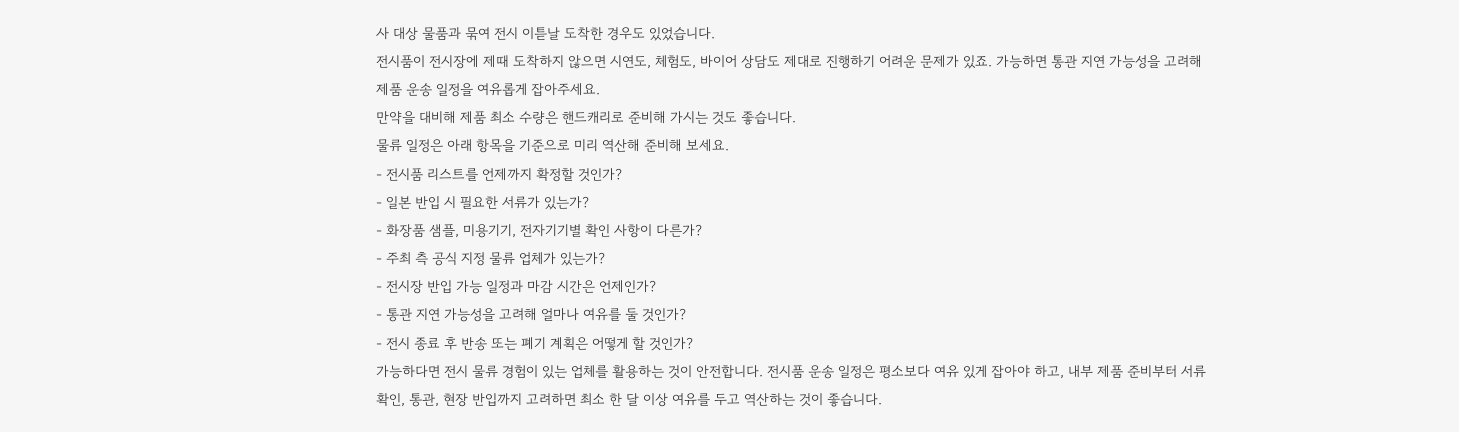사 대상 물품과 묶여 전시 이튿날 도착한 경우도 있었습니다.
전시품이 전시장에 제때 도착하지 않으면 시연도, 체험도, 바이어 상담도 제대로 진행하기 어려운 문제가 있죠. 가능하면 통관 지연 가능성을 고려해 제품 운송 일정을 여유롭게 잡아주세요.
만약을 대비해 제품 최소 수량은 핸드캐리로 준비해 가시는 것도 좋습니다.
물류 일정은 아래 항목을 기준으로 미리 역산해 준비해 보세요.
- 전시품 리스트를 언제까지 확정할 것인가?
- 일본 반입 시 필요한 서류가 있는가?
- 화장품 샘플, 미용기기, 전자기기별 확인 사항이 다른가?
- 주최 측 공식 지정 물류 업체가 있는가?
- 전시장 반입 가능 일정과 마감 시간은 언제인가?
- 통관 지연 가능성을 고려해 얼마나 여유를 둘 것인가?
- 전시 종료 후 반송 또는 폐기 계획은 어떻게 할 것인가?
가능하다면 전시 물류 경험이 있는 업체를 활용하는 것이 안전합니다. 전시품 운송 일정은 평소보다 여유 있게 잡아야 하고, 내부 제품 준비부터 서류 확인, 통관, 현장 반입까지 고려하면 최소 한 달 이상 여유를 두고 역산하는 것이 좋습니다.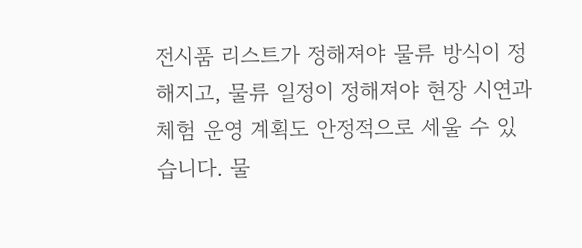전시품 리스트가 정해져야 물류 방식이 정해지고, 물류 일정이 정해져야 현장 시연과 체험 운영 계획도 안정적으로 세울 수 있습니다. 물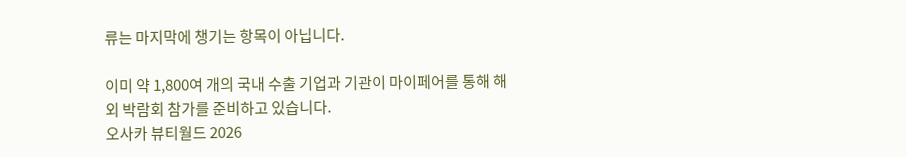류는 마지막에 챙기는 항목이 아닙니다.

이미 약 1,800여 개의 국내 수출 기업과 기관이 마이페어를 통해 해외 박람회 참가를 준비하고 있습니다.
오사카 뷰티월드 2026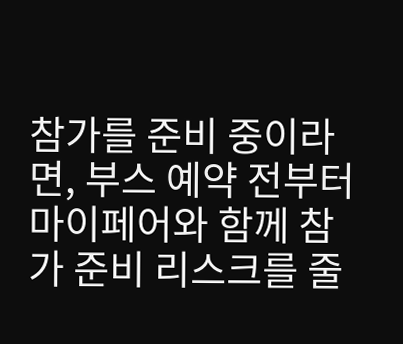참가를 준비 중이라면, 부스 예약 전부터 마이페어와 함께 참가 준비 리스크를 줄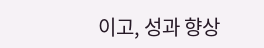이고, 성과 향상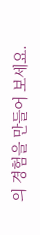의 경험을 만들어 보세요.